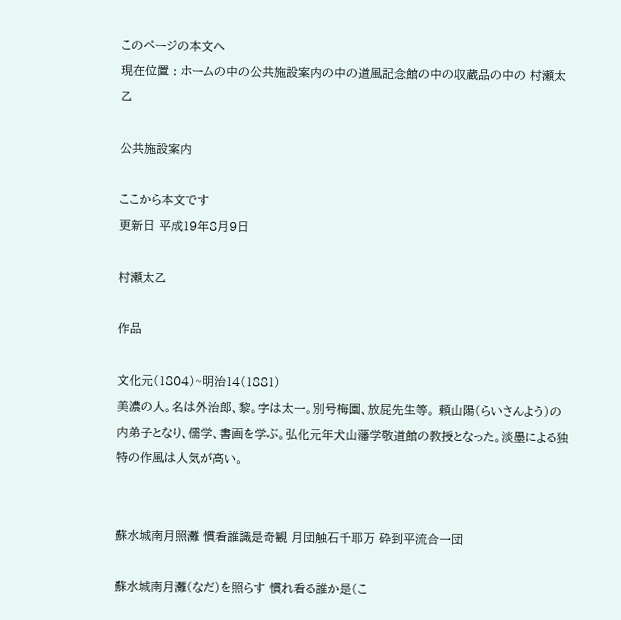このページの本文へ
現在位置 : ホームの中の公共施設案内の中の道風記念館の中の収蔵品の中の 村瀬太乙

公共施設案内

ここから本文です
更新日 平成19年8月9日

村瀬太乙

作品

文化元(1804)~明治14(1881)
美濃の人。名は外治郎、黎。字は太一。別号梅園、放屁先生等。 頼山陽(らいさんよう)の内弟子となり、儒学、書画を学ぶ。弘化元年犬山藩学敬道館の教授となった。淡墨による独特の作風は人気が高い。


蘇水城南月照灘 慣看誰識是奇観 月団触石千耶万 砕到平流合一団

蘇水城南月灘(なだ)を照らす 慣れ看る誰か是(こ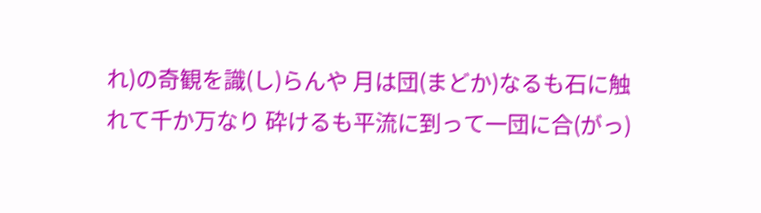れ)の奇観を識(し)らんや 月は団(まどか)なるも石に触れて千か万なり 砕けるも平流に到って一団に合(がっ)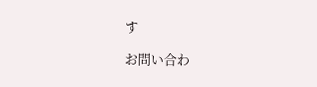す

お問い合わ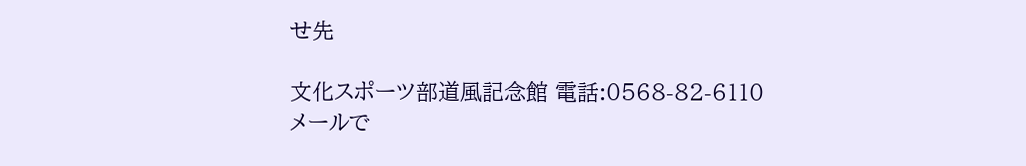せ先

文化スポーツ部道風記念館 電話:0568-82-6110
メールで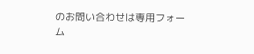のお問い合わせは専用フォーム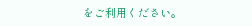をご利用ください。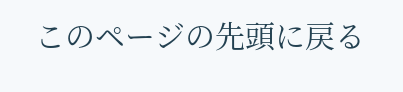このページの先頭に戻る